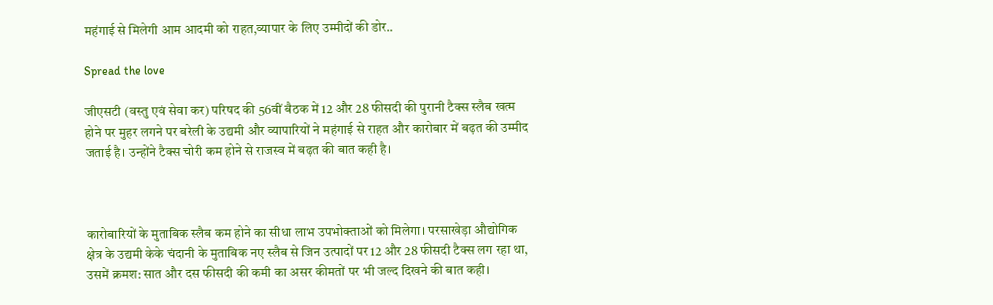महंगाई से मिलेगी आम आदमी को राहत,व्यापार के लिए उम्मीदों की डोर..

Spread the love

जीएसटी (वस्तु एवं सेवा कर) परिषद की 56वीं बैठक में 12 और 28 फीसदी की पुरानी टैक्स स्लैब खत्म होने पर मुहर लगने पर बरेली के उद्यमी और व्यापारियों ने महंगाई से राहत और कारोबार में बढ़त की उम्मीद जताई है। उन्होंने टैक्स चोरी कम होने से राजस्व में बढ़त की बात कही है।



कारोबारियों के मुताबिक स्लैब कम होने का सीधा लाभ उपभोक्ताओं को मिलेगा। परसाखेड़ा औद्योगिक क्षेत्र के उद्यमी केके चंदानी के मुताबिक नए स्लैब से जिन उत्पादों पर 12 और 28 फीसदी टैक्स लग रहा था, उसमें क्रमश: सात और दस फीसदी की कमी का असर कीमतों पर भी जल्द दिखने की बात कही।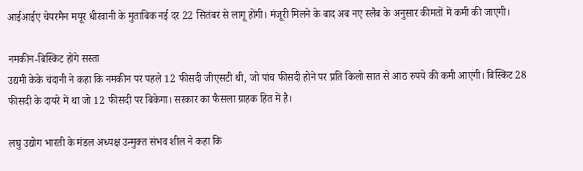आईआईए चेयरमैन मयूर धीरवानी के मुताबिक नई दर 22 सितंबर से लागू होंगी। मंजूरी मिलने के बाद अब नए स्लैब के अनुसार कीमतों में कमी की जाएगी।

नमकीन-बिस्किट होंगे सस्ता
उद्यमी केके चंदानी ने कहा कि नमकीन पर पहले 12 फीसदी जीएसटी थी, जो पांच फीसदी होने पर प्रति किलो सात से आठ रुपये की कमी आएगी। बिस्किट 28 फीसदी के दायरे में था जो 12 फीसदी पर बिकेगा। सरकार का फैसला ग्राहक हित में है।

लघु उद्योग भारती के मंडल अध्यक्ष उन्मुक्त संभव शील ने कहा कि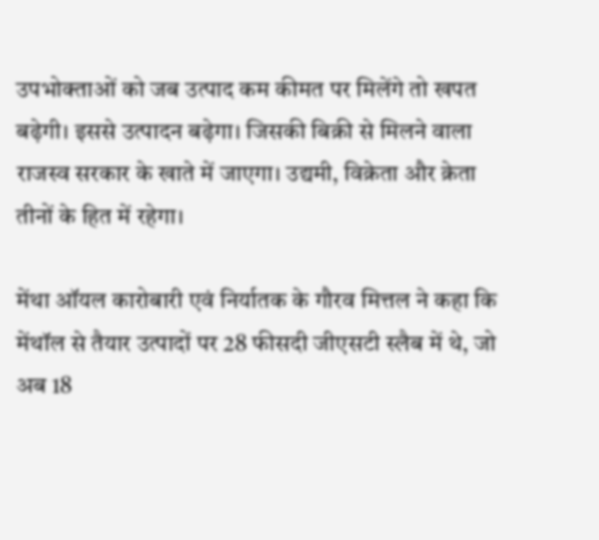उपभोक्ताओं को जब उत्पाद कम कीमत पर मिलेंगे तो खपत बढ़ेगी। इससे उत्पादन बढ़ेगा। जिसकी बिक्री से मिलने वाला राजस्व सरकार के खाते में जाएगा। उद्यमी, विक्रेता और क्रेता तीनों के हित में रहेगा।

मेंथा ऑयल कारोबारी एवं निर्यातक के गौरव मित्तल ने कहा कि मेंथॉल से तैयार उत्पादों पर 28 फीसदी जीएसटी स्लैब में थे, जो अब 18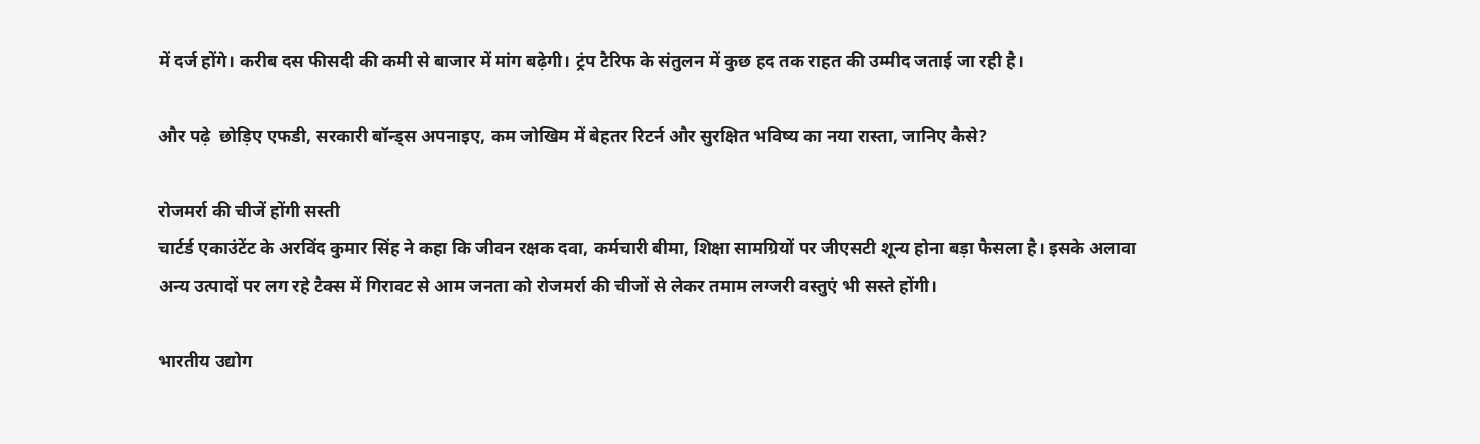में दर्ज होंगे। करीब दस फीसदी की कमी से बाजार में मांग बढ़ेगी। ट्रंप टैरिफ के संतुलन में कुछ हद तक राहत की उम्मीद जताई जा रही है।

और पढ़े  छोड़िए एफडी, सरकारी बॉन्ड्स अपनाइए, कम जोखिम में बेहतर रिटर्न और सुरक्षित भविष्य का नया रास्ता, जानिए कैसे?

रोजमर्रा की चीजें होंगी सस्ती
चार्टर्ड एकाउंटेंट के अरविंद कुमार सिंह ने कहा कि जीवन रक्षक दवा, कर्मचारी बीमा, शिक्षा सामग्रियों पर जीएसटी शून्य होना बड़ा फैसला है। इसके अलावा अन्य उत्पादों पर लग रहे टैक्स में गिरावट से आम जनता को रोजमर्रा की चीजों से लेकर तमाम लग्जरी वस्तुएं भी सस्ते होंगी।

भारतीय उद्योग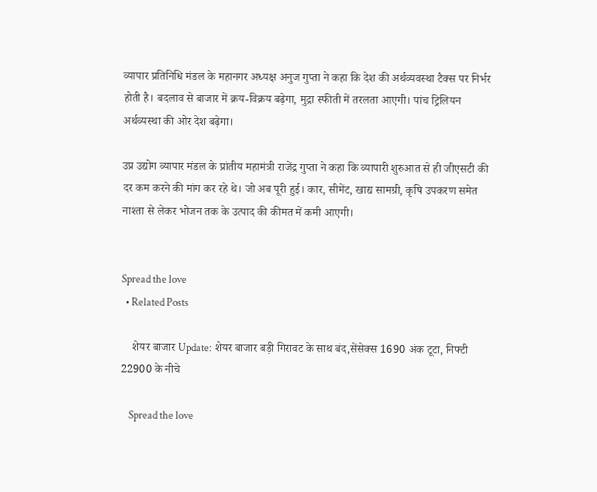व्यापार प्रतिनिधि मंडल के महानगर अध्यक्ष अनुज गुप्ता ने कहा कि देश की अर्थव्यवस्था टैक्स पर निर्भर होती है। बदलाव से बाजार में क्रय-विक्रय बढ़ेगा, मुद्रा स्फीती में तरलता आएगी। पांच ट्रिलियन अर्थव्यस्था की ओर देश बढ़ेगा।

उप्र उद्योग व्यापार मंडल के प्रांतीय महामंत्री राजेंद्र गुप्ता ने कहा कि व्यापारी शुरुआत से ही जीएसटी की दर कम करने की मांग कर रहे थे। जो अब पूरी हुई। कार, सीमेंट, खाद्य सामग्री, कृषि उपकरण समेत नाश्ता से लेकर भोजन तक के उत्पाद की कीमत में कमी आएगी।


Spread the love
  • Related Posts

    शेयर बाजार Update: शेयर बाजार बड़ी गिरावट के साथ बंद,सेंसेक्स 1690 अंक टूटा, निफ्टी 22900 के नीचे

    Spread the love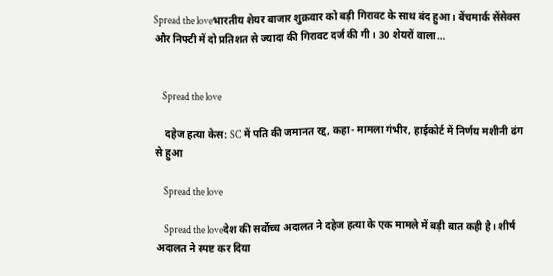Spread the loveभारतीय शेयर बाजार शुक्रवार को बड़ी गिरावट के साथ बंद हुआ। बेंचमार्क सेंसेक्स और निफ्टी में दो प्रतिशत से ज्यादा की गिरावट दर्ज की गी। 30 शेयरों वाला…


    Spread the love

    दहेज हत्या केस: SC में पति की जमानत रद्द, कहा- मामला गंभीर, हाईकोर्ट में निर्णय मशीनी ढंग से हुआ

    Spread the love

    Spread the loveदेश की सर्वोच्च अदालत ने दहेज हत्या के एक मामले में बड़ी बात कही है। शीर्ष अदालत ने स्पष्ट कर दिया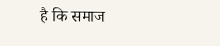है कि समाज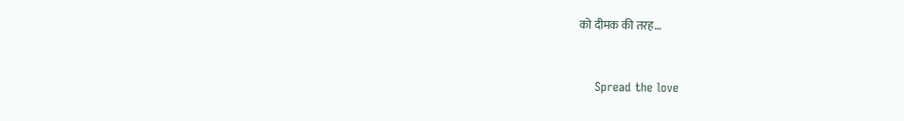को दीमक की तरह…


    Spread the love